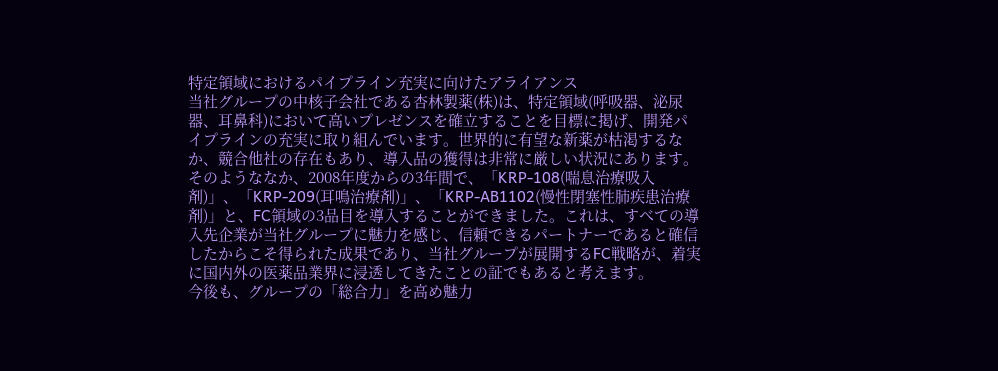特定領域におけるパイプライン充実に向けたアライアンス
当社グループの中核子会社である杏林製薬(株)は、特定領域(呼吸器、泌尿器、耳鼻科)において高いプレゼンスを確立することを目標に掲げ、開発パイプラインの充実に取り組んでいます。世界的に有望な新薬が枯渇するなか、競合他社の存在もあり、導入品の獲得は非常に厳しい状況にあります。そのようななか、2008年度からの3年間で、「KRP-108(喘息治療吸入剤)」、「KRP-209(耳鳴治療剤)」、「KRP-AB1102(慢性閉塞性肺疾患治療剤)」と、FC領域の3品目を導入することができました。これは、すべての導入先企業が当社グループに魅力を感じ、信頼できるパートナーであると確信したからこそ得られた成果であり、当社グループが展開するFC戦略が、着実に国内外の医薬品業界に浸透してきたことの証でもあると考えます。
今後も、グループの「総合力」を高め魅力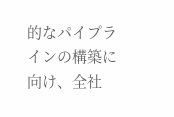的なパイプラインの構築に向け、全社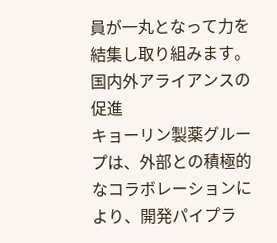員が一丸となって力を結集し取り組みます。
国内外アライアンスの促進
キョーリン製薬グループは、外部との積極的なコラボレーションにより、開発パイプラ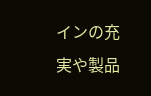インの充実や製品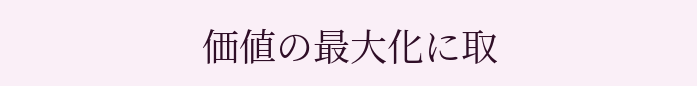価値の最大化に取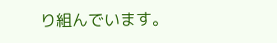り組んでいます。